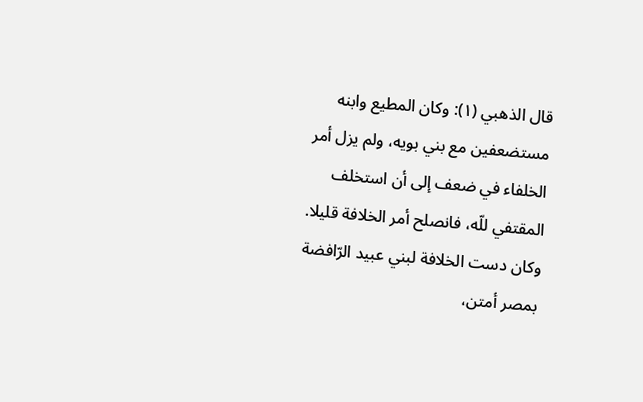قال الذهبي (١): وكان المطيع وابنه مستضعفين مع بني بويه، ولم يزل أمر الخلفاء في ضعف إلى أن استخلف المقتفي للّه، فانصلح أمر الخلافة قليلا.
وكان دست الخلافة لبني عبيد الرّافضة بمصر أمتن،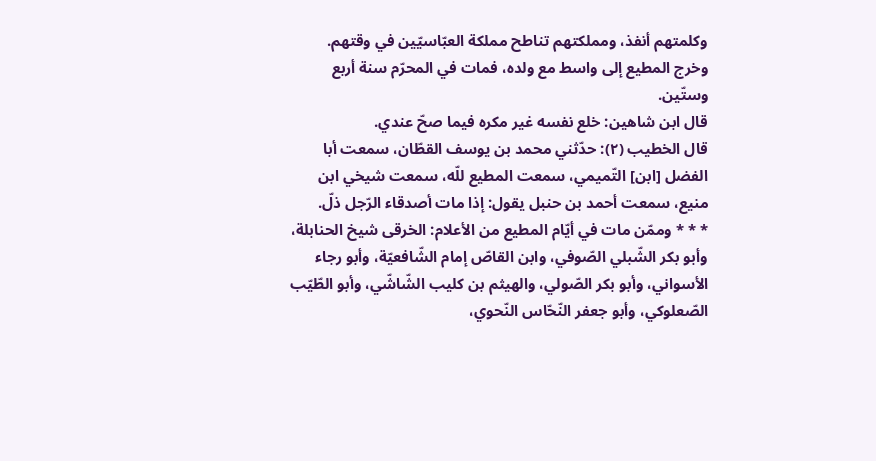وكلمتهم أنفذ، ومملكتهم تناطح مملكة العبّاسيّين في وقتهم.
وخرج المطيع إلى واسط مع ولده، فمات في المحرّم سنة أربع وستّين.
قال ابن شاهين: خلع نفسه غير مكره فيما صحّ عندي.
قال الخطيب (٢): حدّثني محمد بن يوسف القطّان، سمعت أبا الفضل [ابن] التّميمي، سمعت المطيع للّه، سمعت شيخي ابن منيع، سمعت أحمد بن حنبل يقول: إذا مات أصدقاء الرّجل ذلّ.
* * * وممّن مات في أيّام المطيع من الأعلام: الخرقى شيخ الحنابلة، وأبو بكر الشّبلي الصّوفي، وابن القاصّ إمام الشّافعيّة، وأبو رجاء الأسواني، وأبو بكر الصّولي، والهيثم بن كليب الشّاشّي، وأبو الطّيّب الصّعلوكي، وأبو جعفر النّحّاس النّحوي،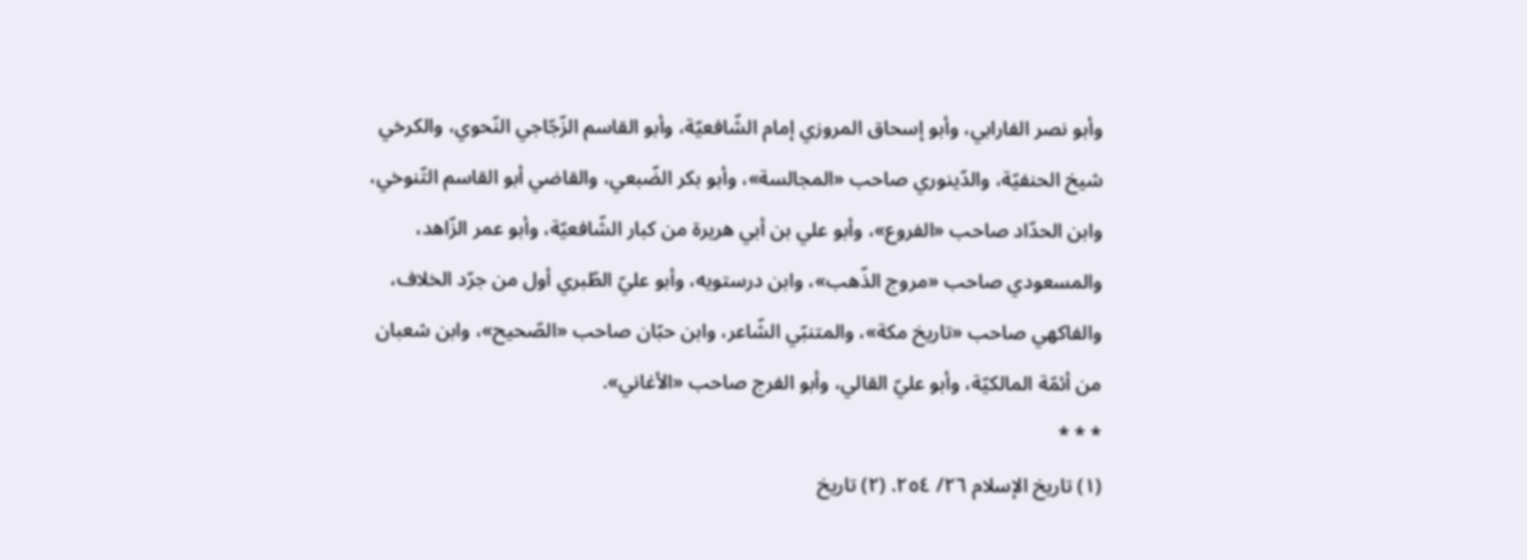وأبو نصر الفارابي، وأبو إسحاق المروزي إمام الشّافعيّة، وأبو القاسم الزّجّاجي النّحوي، والكرخي شيخ الحنفيّة، والدّينوري صاحب «المجالسة»، وأبو بكر الضّبعي، والقاضي أبو القاسم التّنوخي، وابن الحدّاد صاحب «الفروع»، وأبو علي بن أبي هريرة من كبار الشّافعيّة، وأبو عمر الزّاهد، والمسعودي صاحب «مروج الذّهب»، وابن درستويه، وأبو عليّ الطّبري أول من جرّد الخلاف، والفاكهي صاحب «تاريخ مكة»، والمتنبّي الشّاعر، وابن حبّان صاحب «الصّحيح»، وابن شعبان من أئمّة المالكيّة، وأبو عليّ القالي، وأبو الفرج صاحب «الأغاني».
* * *
(١) تاريخ الإسلام ٢٦/ ٢٥٤. (٢) تاريخ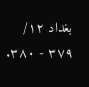بغداد ١٢/ ٣٧٩ - ٣٨٠.